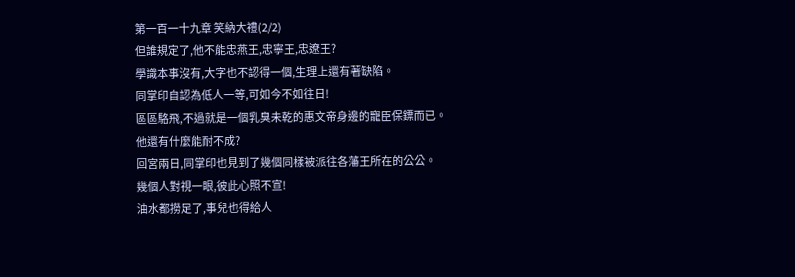第一百一十九章 笑納大禮(2/2)
但誰規定了,他不能忠燕王,忠寧王,忠遼王?
學識本事沒有,大字也不認得一個,生理上還有著缺陷。
同掌印自認為低人一等,可如今不如往日!
區區駱飛,不過就是一個乳臭未乾的惠文帝身邊的寵臣保鏢而已。
他還有什麼能耐不成?
回宮兩日,同掌印也見到了幾個同樣被派往各藩王所在的公公。
幾個人對視一眼,彼此心照不宣!
油水都撈足了,事兒也得給人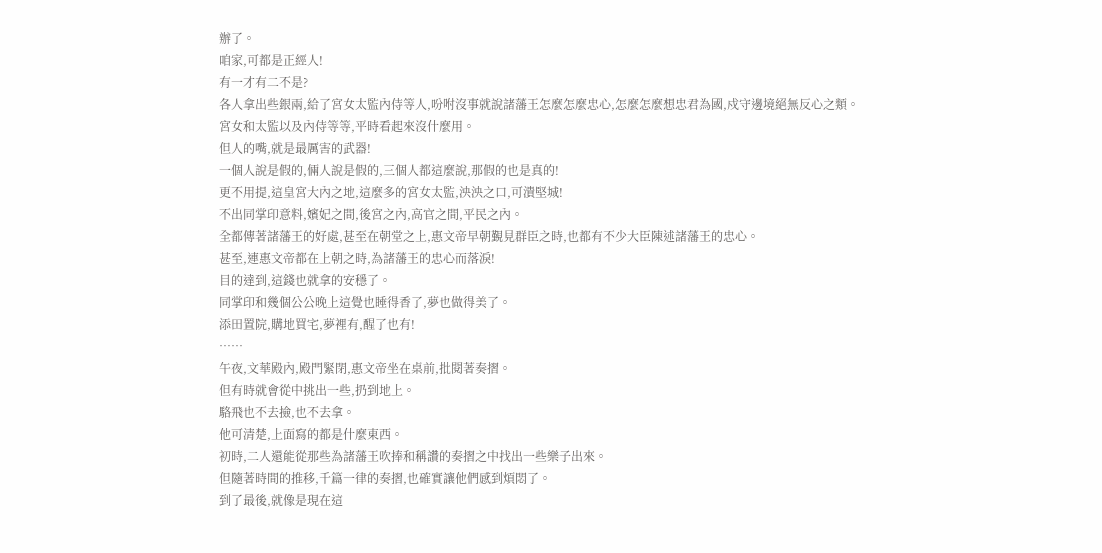辦了。
咱家,可都是正經人!
有一才有二不是?
各人拿出些銀兩,給了宮女太監內侍等人,吩咐沒事就說諸藩王怎麼怎麼忠心,怎麼怎麼想忠君為國,戍守邊境絕無反心之類。
宮女和太監以及內侍等等,平時看起來沒什麼用。
但人的嘴,就是最厲害的武器!
一個人說是假的,倆人說是假的,三個人都這麼說,那假的也是真的!
更不用提,這皇宮大內之地,這麼多的宮女太監,泱泱之口,可潰堅城!
不出同掌印意料,嬪妃之間,後宮之內,高官之間,平民之內。
全都傳著諸藩王的好處,甚至在朝堂之上,惠文帝早朝覲見群臣之時,也都有不少大臣陳述諸藩王的忠心。
甚至,連惠文帝都在上朝之時,為諸藩王的忠心而落淚!
目的達到,這錢也就拿的安穩了。
同掌印和幾個公公晚上這覺也睡得香了,夢也做得美了。
添田置院,購地買宅,夢裡有,醒了也有!
……
午夜,文華殿內,殿門緊閉,惠文帝坐在桌前,批閱著奏摺。
但有時就會從中挑出一些,扔到地上。
駱飛也不去撿,也不去拿。
他可清楚,上面寫的都是什麼東西。
初時,二人還能從那些為諸藩王吹捧和稱讚的奏摺之中找出一些樂子出來。
但隨著時間的推移,千篇一律的奏摺,也確實讓他們感到煩悶了。
到了最後,就像是現在這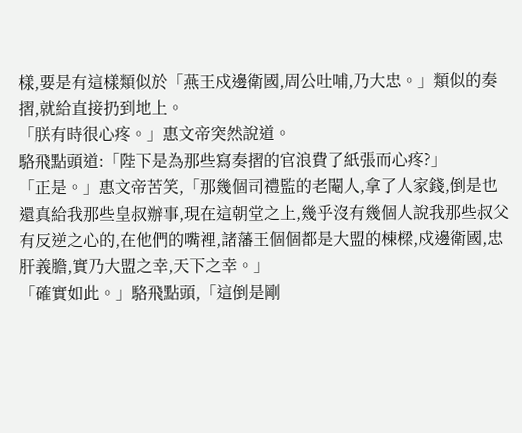樣,要是有這樣類似於「燕王戍邊衛國,周公吐哺,乃大忠。」類似的奏摺,就給直接扔到地上。
「朕有時很心疼。」惠文帝突然說道。
駱飛點頭道:「陛下是為那些寫奏摺的官浪費了紙張而心疼?」
「正是。」惠文帝苦笑,「那幾個司禮監的老閹人,拿了人家錢,倒是也還真給我那些皇叔辦事,現在這朝堂之上,幾乎沒有幾個人說我那些叔父有反逆之心的,在他們的嘴裡,諸藩王個個都是大盟的棟樑,戍邊衛國,忠肝義膽,實乃大盟之幸,天下之幸。」
「確實如此。」駱飛點頭,「這倒是剛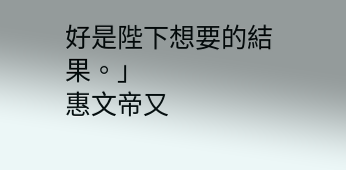好是陛下想要的結果。」
惠文帝又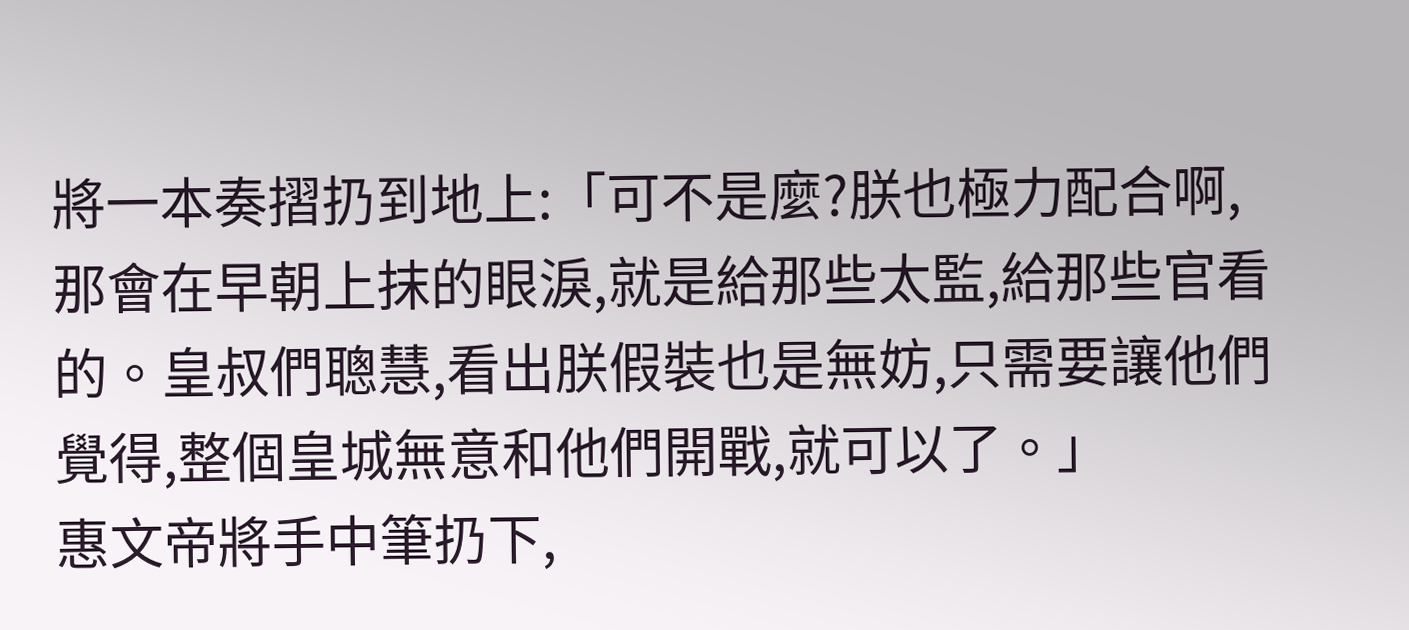將一本奏摺扔到地上:「可不是麼?朕也極力配合啊,那會在早朝上抹的眼淚,就是給那些太監,給那些官看的。皇叔們聰慧,看出朕假裝也是無妨,只需要讓他們覺得,整個皇城無意和他們開戰,就可以了。」
惠文帝將手中筆扔下,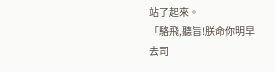站了起來。
「駱飛,聽旨!朕命你明早去司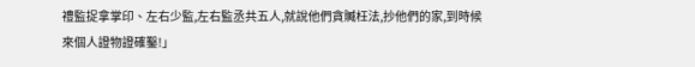禮監捉拿掌印、左右少監,左右監丞共五人,就說他們貪贓枉法,抄他們的家,到時候來個人證物證確鑿!」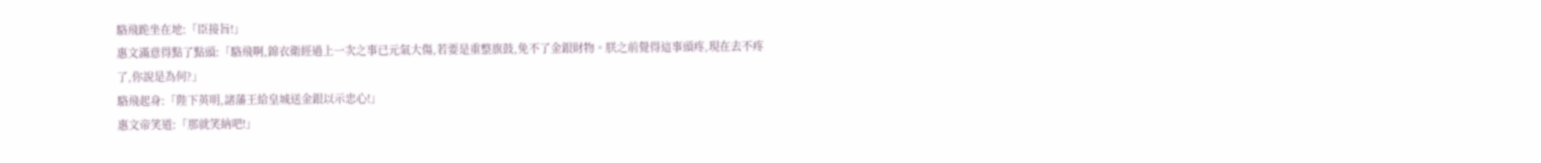駱飛跪坐在地:「臣接旨!」
惠文滿意得點了點頭:「駱飛啊,錦衣衛經過上一次之事已元氣大傷,若要是重整旗鼓,免不了金銀財物。朕之前覺得這事頭疼,現在去不疼了,你說是為何?」
駱飛起身:「陛下英明,諸藩王給皇城送金銀以示忠心!」
惠文帝笑道:「那就笑納吧!」